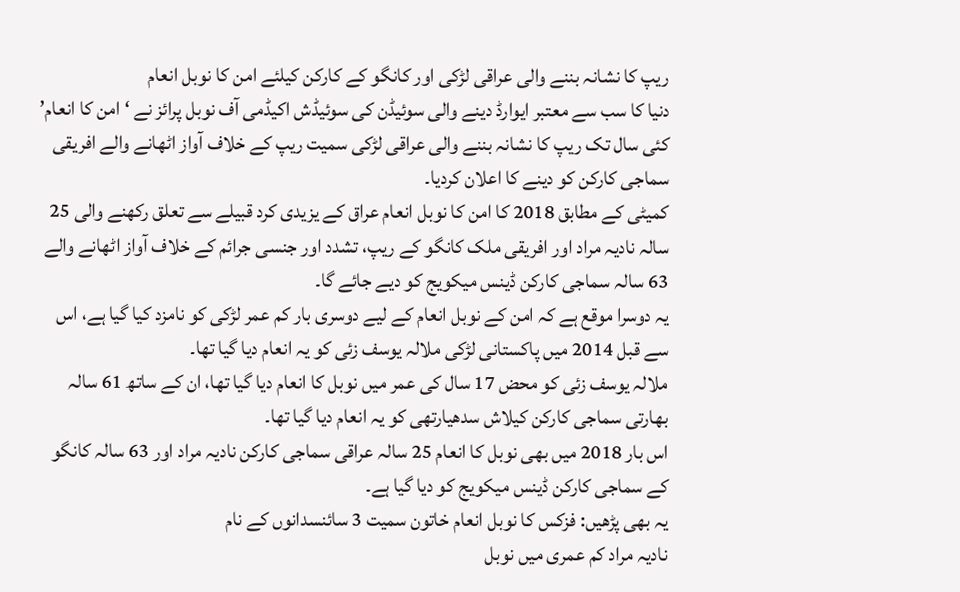ریپ کا نشانہ بننے والی عراقی لڑکی اور کانگو کے کارکن کیلئے امن کا نوبل انعام
دنیا کا سب سے معتبر ایوارڈ دینے والی سوئیڈن کی سوئیڈش اکیڈمی آف نوبل پرائز نے ‘امن کا انعام’ کئی سال تک ریپ کا نشانہ بننے والی عراقی لڑکی سمیت ریپ کے خلاف آواز اٹھانے والے افریقی سماجی کارکن کو دینے کا اعلان کردیا۔
کمیٹی کے مطابق 2018 کا امن کا نوبل انعام عراق کے یزیدی کرد قبیلے سے تعلق رکھنے والی 25 سالہ نادیہ مراد اور افریقی ملک کانگو کے ریپ، تشدد اور جنسی جرائم کے خلاف آواز اٹھانے والے 63 سالہ سماجی کارکن ڈینس میکویج کو دیے جائے گا۔
یہ دوسرا موقع ہے کہ امن کے نوبل انعام کے لیے دوسری بار کم عمر لڑکی کو نامزد کیا گیا ہے، اس سے قبل 2014 میں پاکستانی لڑکی ملالہ یوسف زئی کو یہ انعام دیا گیا تھا۔
ملالہ یوسف زئی کو محض 17 سال کی عمر میں نوبل کا انعام دیا گیا تھا، ان کے ساتھ 61 سالہ بھارتی سماجی کارکن کیلاش سدھیارتھی کو یہ انعام دیا گیا تھا۔
اس بار 2018 میں بھی نوبل کا انعام 25 سالہ عراقی سماجی کارکن نادیہ مراد اور 63 سالہ کانگو کے سماجی کارکن ڈینس میکویج کو دیا گیا ہے۔
یہ بھی پڑھیں: فزکس کا نوبل انعام خاتون سمیت 3 سائنسدانوں کے نام
نادیہ مراد کم عمری میں نوبل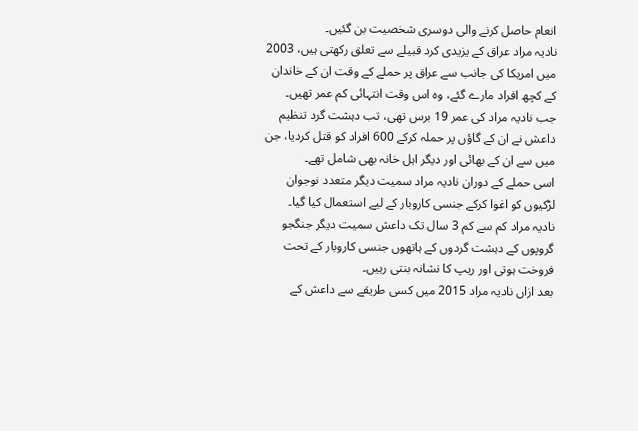انعام حاصل کرنے والی دوسری شخصیت بن گئیں۔
نادیہ مراد عراق کے یزیدی کرد قبیلے سے تعلق رکھتی ہیں، 2003 میں امریکا کی جانب سے عراق پر حملے کے وقت ان کے خاندان کے کچھ افراد مارے گئے، وہ اس وقت انتہائی کم عمر تھیں۔
جب نادیہ مراد کی عمر 19 برس تھی، تب دہشت گرد تنظیم داعش نے ان کے گاؤں پر حملہ کرکے 600 افراد کو قتل کردیا، جن میں سے ان کے بھائی اور دیگر اہل خانہ بھی شامل تھے۔
اسی حملے کے دوران نادیہ مراد سمیت دیگر متعدد نوجوان لڑکیوں کو اغوا کرکے جنسی کاروبار کے لیے استعمال کیا گیا۔
نادیہ مراد کم سے کم 3 سال تک داعش سمیت دیگر جنگجو گروپوں کے دہشت گردوں کے ہاتھوں جنسی کاروبار کے تحت فروخت ہوتی اور ریپ کا نشانہ بنتی رہیں۔
بعد ازاں نادیہ مراد 2015 میں کسی طریقے سے داعش کے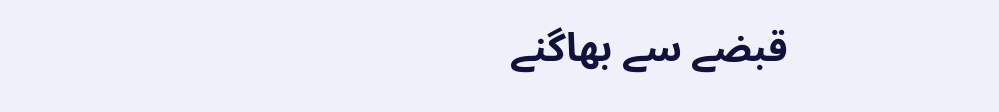قبضے سے بھاگنے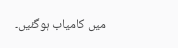میں کامیاب ہوگئیں۔